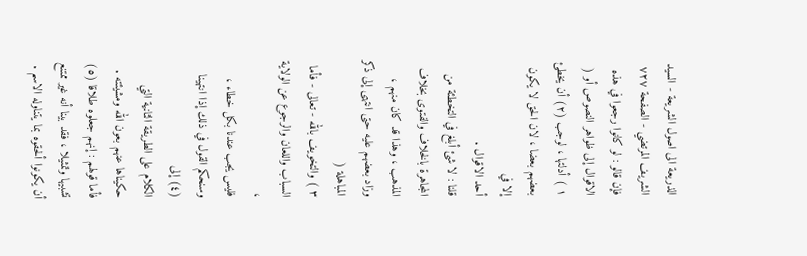الذريعة الى اصول الشريعة - السيد الشريف المرتضي - الصفحة ٧٢٧
فإن قالو : لو كانوا رجعوا في هذه الاقوال إلى ظواهر النصوص أو (
١ ) أدلتها ، لوجب (٢) أن يخطئ بعضهم بعضا ، لان الحق لا يكون إلا في
أحد الاقوال .
قلنا : لا شئ أبلغ في التخطئة من المجاهرة بالخلاف والفتوى بخلاف
المذهب ، وهذا قد كان منهم ، وزاد بعضهم عليه حتى انتهى إلى ذكر المباهلة (
٣ ) والتخويف بالله - تعالى - فأما السباب واللعان والرجوع عن الولاية ،
فليس يجب عندنا بكل خطاء ، وسنحكم القول في ذلك إذا انتهينا (٤) إلى
الكلام على الطريقة الثانية التي حكيناها عنهم بعون الله ومشيئته .
فأما قولهم : إنهم جعلوه طلاقا (٥) تشبيها وتمثيلا ، فقد بينا أنه غير ممتنع أن يكونوا ألحقوه بما يتناوله الاسم .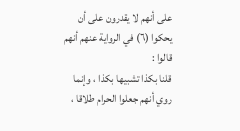على أنهم لا يقدرون على أن يحكوا (٦) في الرواية عنهم أنهم قالوا :
قلنا بكذا تشبيها بكذا ، وإنما روي أنهم جعلوا الحرام طلاقا ،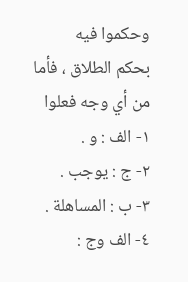وحكموا فيه
بحكم الطلاق ، فأما من أي وجه فعلوا
١- الف : و .
٢- ج : يوجب .
٣- ب : المساهلة .
٤- الف وج :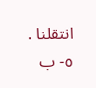انتقلنا .
٥- ب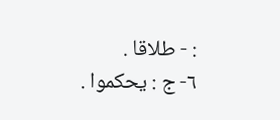: - طلاقا .
٦- ج : يحكموا .